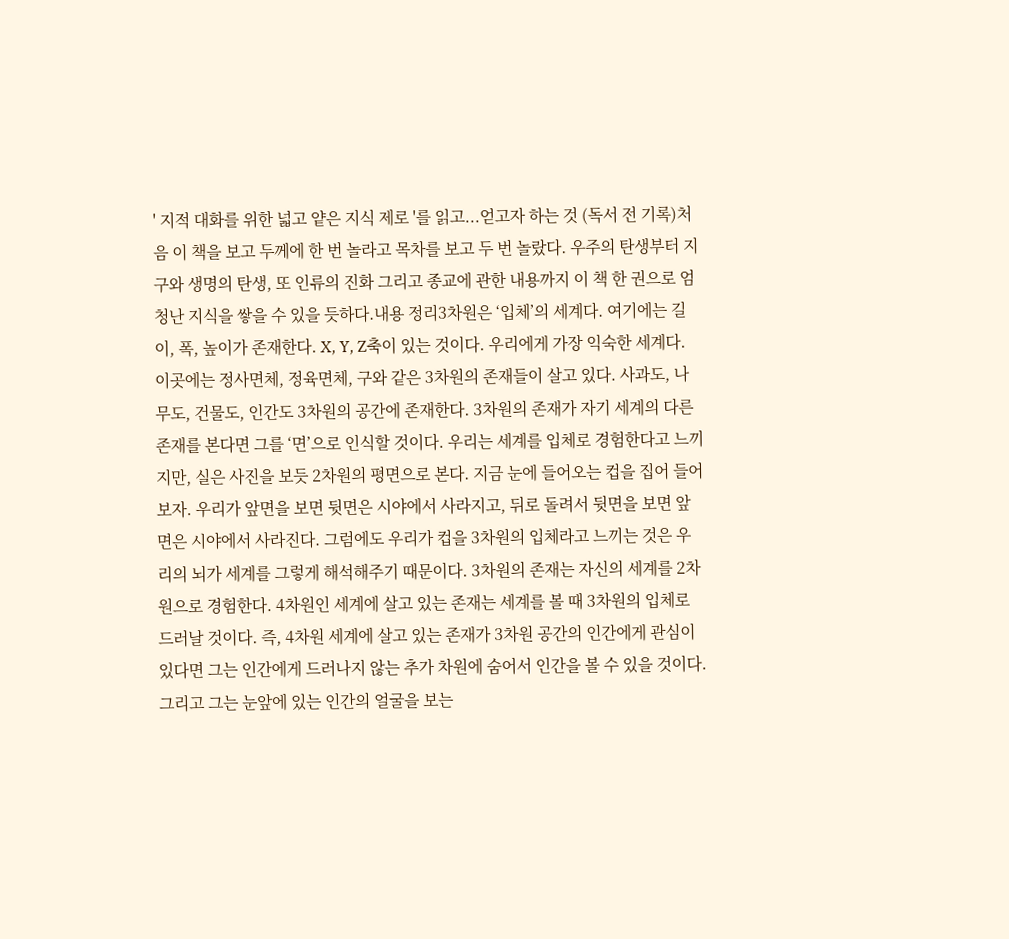' 지적 대화를 위한 넓고 얕은 지식 제로 '를 읽고...얻고자 하는 것 (독서 전 기록)처음 이 책을 보고 두께에 한 번 놀라고 목차를 보고 두 번 놀랐다. 우주의 탄생부터 지구와 생명의 탄생, 또 인류의 진화 그리고 종교에 관한 내용까지 이 책 한 권으로 엄청난 지식을 쌓을 수 있을 듯하다.내용 정리3차원은 ‘입체’의 세계다. 여기에는 길이, 폭, 높이가 존재한다. X, Y, Z축이 있는 것이다. 우리에게 가장 익숙한 세계다. 이곳에는 정사면체, 정육면체, 구와 같은 3차원의 존재들이 살고 있다. 사과도, 나무도, 건물도, 인간도 3차원의 공간에 존재한다. 3차원의 존재가 자기 세계의 다른 존재를 본다면 그를 ‘면’으로 인식할 것이다. 우리는 세계를 입체로 경험한다고 느끼지만, 실은 사진을 보듯 2차원의 평면으로 본다. 지금 눈에 들어오는 컵을 집어 들어보자. 우리가 앞면을 보면 뒷면은 시야에서 사라지고, 뒤로 돌려서 뒷면을 보면 앞면은 시야에서 사라진다. 그럼에도 우리가 컵을 3차원의 입체라고 느끼는 것은 우리의 뇌가 세계를 그렇게 해석해주기 때문이다. 3차원의 존재는 자신의 세계를 2차원으로 경험한다. 4차원인 세계에 살고 있는 존재는 세계를 볼 때 3차원의 입체로 드러날 것이다. 즉, 4차원 세계에 살고 있는 존재가 3차원 공간의 인간에게 관심이 있다면 그는 인간에게 드러나지 않는 추가 차원에 숨어서 인간을 볼 수 있을 것이다. 그리고 그는 눈앞에 있는 인간의 얼굴을 보는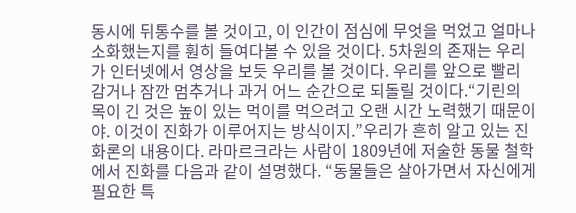동시에 뒤통수를 볼 것이고, 이 인간이 점심에 무엇을 먹었고 얼마나 소화했는지를 훤히 들여다볼 수 있을 것이다. 5차원의 존재는 우리가 인터넷에서 영상을 보듯 우리를 볼 것이다. 우리를 앞으로 빨리 감거나 잠깐 멈추거나 과거 어느 순간으로 되돌릴 것이다.“기린의 목이 긴 것은 높이 있는 먹이를 먹으려고 오랜 시간 노력했기 때문이야. 이것이 진화가 이루어지는 방식이지.”우리가 흔히 알고 있는 진화론의 내용이다. 라마르크라는 사람이 1809년에 저술한 동물 철학에서 진화를 다음과 같이 설명했다. “동물들은 살아가면서 자신에게 필요한 특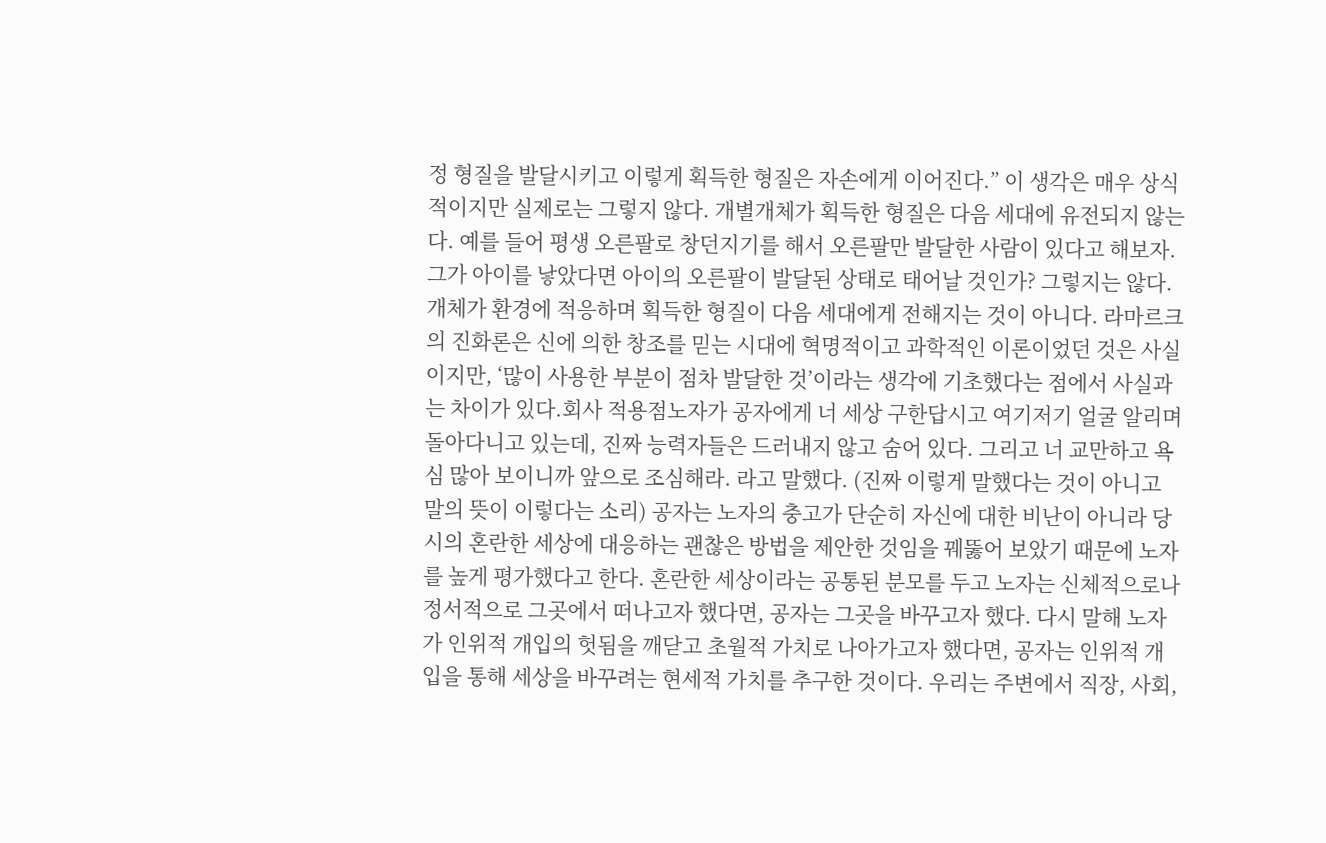정 형질을 발달시키고 이렇게 획득한 형질은 자손에게 이어진다.” 이 생각은 매우 상식적이지만 실제로는 그렇지 않다. 개별개체가 획득한 형질은 다음 세대에 유전되지 않는다. 예를 들어 평생 오른팔로 창던지기를 해서 오른팔만 발달한 사람이 있다고 해보자. 그가 아이를 낳았다면 아이의 오른팔이 발달된 상태로 태어날 것인가? 그렇지는 않다. 개체가 환경에 적응하며 획득한 형질이 다음 세대에게 전해지는 것이 아니다. 라마르크의 진화론은 신에 의한 창조를 믿는 시대에 혁명적이고 과학적인 이론이었던 것은 사실이지만, ‘많이 사용한 부분이 점차 발달한 것’이라는 생각에 기초했다는 점에서 사실과는 차이가 있다.회사 적용점노자가 공자에게 너 세상 구한답시고 여기저기 얼굴 알리며 돌아다니고 있는데, 진짜 능력자들은 드러내지 않고 숨어 있다. 그리고 너 교만하고 욕심 많아 보이니까 앞으로 조심해라. 라고 말했다. (진짜 이렇게 말했다는 것이 아니고 말의 뜻이 이렇다는 소리) 공자는 노자의 충고가 단순히 자신에 대한 비난이 아니라 당시의 혼란한 세상에 대응하는 괜찮은 방법을 제안한 것임을 꿰뚫어 보았기 때문에 노자를 높게 평가했다고 한다. 혼란한 세상이라는 공통된 분모를 두고 노자는 신체적으로나 정서적으로 그곳에서 떠나고자 했다면, 공자는 그곳을 바꾸고자 했다. 다시 말해 노자가 인위적 개입의 헛됨을 깨닫고 초월적 가치로 나아가고자 했다면, 공자는 인위적 개입을 통해 세상을 바꾸려는 현세적 가치를 추구한 것이다. 우리는 주변에서 직장, 사회,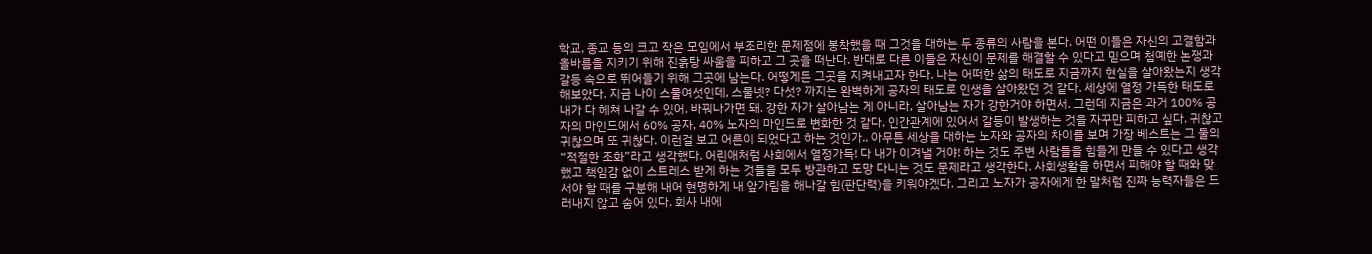학교, 종교 등의 크고 작은 모임에서 부조리한 문제점에 봉착했을 때 그것을 대하는 두 종류의 사람을 본다. 어떤 이들은 자신의 고결함과 올바름을 지키기 위해 진흙탕 싸움을 피하고 그 곳을 떠난다. 반대로 다른 이들은 자신이 문제를 해결할 수 있다고 믿으며 첨예한 논쟁과 갈등 속으로 뛰어들기 위해 그곳에 남는다. 어떻게든 그곳을 지켜내고자 한다. 나는 어떠한 삶의 태도로 지금까지 현실을 살아왔는지 생각해보았다. 지금 나이 스물여섯인데, 스물넷? 다섯? 까지는 완벽하게 공자의 태도로 인생을 살아왔던 것 같다. 세상에 열정 가득한 태도로 내가 다 헤쳐 나갈 수 있어. 바꿔나가면 돼. 강한 자가 살아남는 게 아니라, 살아남는 자가 강한거야 하면서. 그런데 지금은 과거 100% 공자의 마인드에서 60% 공자, 40% 노자의 마인드로 변화한 것 같다. 인간관계에 있어서 갈등이 발생하는 것을 자꾸만 피하고 싶다. 귀찮고 귀찮으며 또 귀찮다. 이런걸 보고 어른이 되었다고 하는 것인가.. 아무튼 세상을 대하는 노자와 공자의 차이를 보며 가장 베스트는 그 둘의 “적절한 조화”라고 생각했다. 어린애처럼 사회에서 열정가득! 다 내가 이겨낼 거야! 하는 것도 주변 사람들을 힘들게 만들 수 있다고 생각했고 책임감 없이 스트레스 받게 하는 것들을 모두 방관하고 도망 다니는 것도 문제라고 생각한다. 사회생활을 하면서 피해야 할 때와 맞서야 할 때를 구분해 내어 현명하게 내 앞가림을 해나갈 힘(판단력)을 키워야겠다. 그리고 노자가 공자에게 한 말처럼 진짜 능력자들은 드러내지 않고 숨어 있다. 회사 내에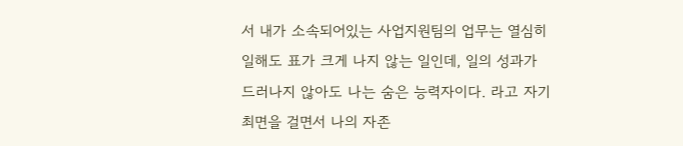서 내가 소속되어있는 사업지원팀의 업무는 열심히 일해도 표가 크게 나지 않는 일인데, 일의 성과가 드러나지 않아도 나는 숨은 능력자이다. 라고 자기최면을 걸면서 나의 자존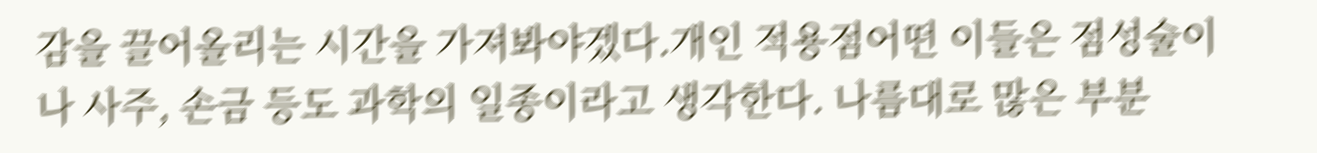감을 끌어올리는 시간을 가져봐야겠다.개인 적용점어떤 이들은 점성술이나 사주, 손금 등도 과학의 일종이라고 생각한다. 나름대로 많은 부분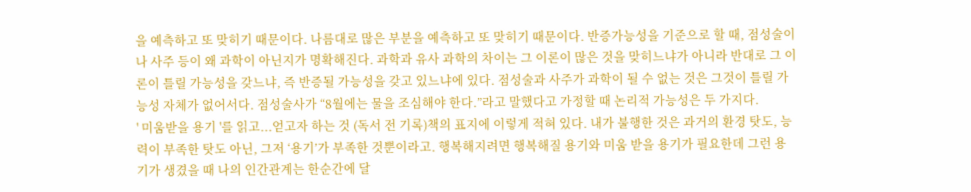을 예측하고 또 맞히기 때문이다. 나름대로 많은 부분을 예측하고 또 맞히기 때문이다. 반증가능성을 기준으로 할 때, 점성술이나 사주 등이 왜 과학이 아닌지가 명확해진다. 과학과 유사 과학의 차이는 그 이론이 많은 것을 맞히느냐가 아니라 반대로 그 이론이 틀릴 가능성을 갖느냐, 즉 반증될 가능성을 갖고 있느냐에 있다. 점성술과 사주가 과학이 될 수 없는 것은 그것이 틀릴 가능성 자체가 없어서다. 점성술사가 “8월에는 물을 조심해야 한다.”라고 말했다고 가정할 때 논리적 가능성은 두 가지다.
' 미움받을 용기 '를 읽고...얻고자 하는 것 (독서 전 기록)책의 표지에 이렇게 적혀 있다. 내가 불행한 것은 과거의 환경 탓도, 능력이 부족한 탓도 아닌, 그저 ‘용기’가 부족한 것뿐이라고. 행복해지려면 행복해질 용기와 미움 받을 용기가 필요한데 그런 용기가 생겼을 때 나의 인간관계는 한순간에 달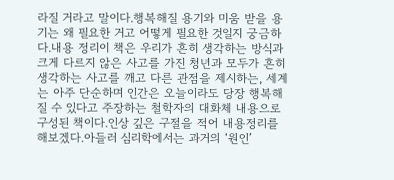라질 거라고 말이다.행복해질 용기와 미움 받을 용기는 왜 필요한 거고 어떻게 필요한 것일지 궁금하다.내용 정리이 책은 우리가 흔히 생각하는 방식과 크게 다르지 않은 사고를 가진 청년과 모두가 흔히 생각하는 사고를 깨고 다른 관점을 제시하는, 세계는 아주 단순하며 인간은 오늘이라도 당장 행복해질 수 있다고 주장하는 철학자의 대화체 내용으로 구성된 책이다.인상 깊은 구절을 적어 내용정리를 해보겠다.아들러 심리학에서는 과거의 ‘원인’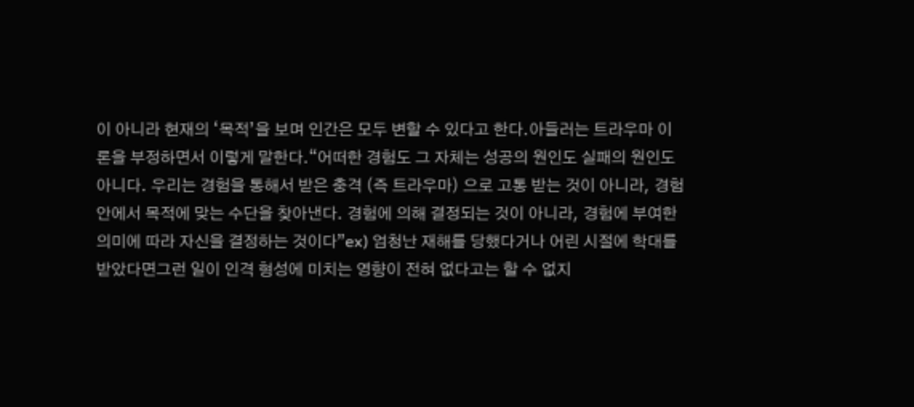이 아니라 현재의 ‘목적’을 보며 인간은 모두 변할 수 있다고 한다.아들러는 트라우마 이론을 부정하면서 이렇게 말한다.“어떠한 경험도 그 자체는 성공의 원인도 실패의 원인도 아니다. 우리는 경험을 통해서 받은 충격 (즉 트라우마) 으로 고통 받는 것이 아니라, 경험 안에서 목적에 맞는 수단을 찾아낸다. 경험에 의해 결정되는 것이 아니라, 경험에 부여한 의미에 따라 자신을 결정하는 것이다”ex) 엄청난 재해를 당했다거나 어린 시절에 학대를 받았다면그런 일이 인격 형성에 미치는 영향이 전혀 없다고는 할 수 없지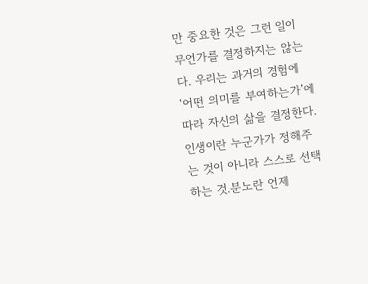만 중요한 것은 그런 일이 무언가를 결정하지는 않는다. 우리는 과거의 경험에 ‘어떤 의미를 부여하는가’에 따라 자신의 삶을 결정한다. 인생이란 누군가가 정해주는 것이 아니라 스스로 선택하는 것.분노란 언제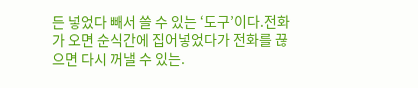든 넣었다 빼서 쓸 수 있는 ‘도구’이다.전화가 오면 순식간에 집어넣었다가 전화를 끊으면 다시 꺼낼 수 있는.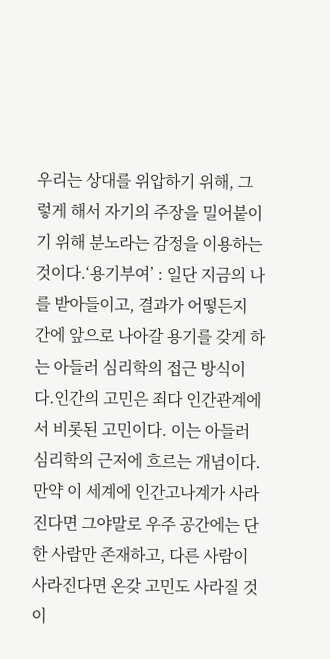우리는 상대를 위압하기 위해, 그렇게 해서 자기의 주장을 밀어붙이기 위해 분노라는 감정을 이용하는 것이다.‘용기부여’ : 일단 지금의 나를 받아들이고, 결과가 어떻든지 간에 앞으로 나아갈 용기를 갖게 하는 아들러 심리학의 접근 방식이다.인간의 고민은 죄다 인간관계에서 비롯된 고민이다. 이는 아들러 심리학의 근저에 흐르는 개념이다. 만약 이 세계에 인간고나계가 사라진다면 그야말로 우주 공간에는 단 한 사람만 존재하고, 다른 사람이 사라진다면 온갖 고민도 사라질 것이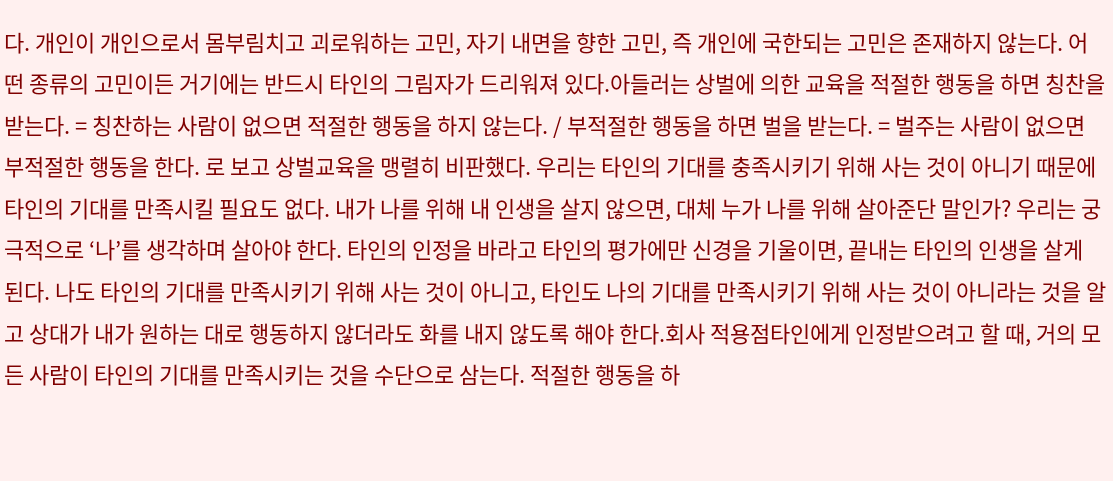다. 개인이 개인으로서 몸부림치고 괴로워하는 고민, 자기 내면을 향한 고민, 즉 개인에 국한되는 고민은 존재하지 않는다. 어떤 종류의 고민이든 거기에는 반드시 타인의 그림자가 드리워져 있다.아들러는 상벌에 의한 교육을 적절한 행동을 하면 칭찬을 받는다. = 칭찬하는 사람이 없으면 적절한 행동을 하지 않는다. / 부적절한 행동을 하면 벌을 받는다. = 벌주는 사람이 없으면 부적절한 행동을 한다. 로 보고 상벌교육을 맹렬히 비판했다. 우리는 타인의 기대를 충족시키기 위해 사는 것이 아니기 때문에 타인의 기대를 만족시킬 필요도 없다. 내가 나를 위해 내 인생을 살지 않으면, 대체 누가 나를 위해 살아준단 말인가? 우리는 궁극적으로 ‘나’를 생각하며 살아야 한다. 타인의 인정을 바라고 타인의 평가에만 신경을 기울이면, 끝내는 타인의 인생을 살게 된다. 나도 타인의 기대를 만족시키기 위해 사는 것이 아니고, 타인도 나의 기대를 만족시키기 위해 사는 것이 아니라는 것을 알고 상대가 내가 원하는 대로 행동하지 않더라도 화를 내지 않도록 해야 한다.회사 적용점타인에게 인정받으려고 할 때, 거의 모든 사람이 타인의 기대를 만족시키는 것을 수단으로 삼는다. 적절한 행동을 하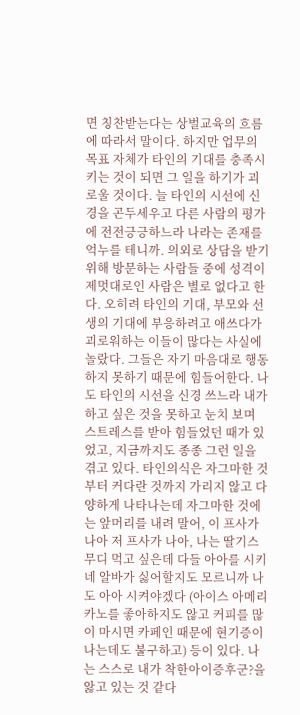면 칭찬받는다는 상벌교육의 흐름에 따라서 말이다. 하지만 업무의 목표 자체가 타인의 기대를 충족시키는 것이 되면 그 일을 하기가 괴로울 것이다. 늘 타인의 시선에 신경을 곤두세우고 다른 사람의 평가에 전전긍긍하느라 나라는 존재를 억누를 테니까. 의외로 상담을 받기 위해 방문하는 사람들 중에 성격이 제멋대로인 사람은 별로 없다고 한다. 오히려 타인의 기대, 부모와 선생의 기대에 부응하려고 애쓰다가 괴로워하는 이들이 많다는 사실에 놀랐다. 그들은 자기 마음대로 행동하지 못하기 때문에 힘들어한다. 나도 타인의 시선을 신경 쓰느라 내가 하고 싶은 것을 못하고 눈치 보며 스트레스를 받아 힘들었던 때가 있었고, 지금까지도 종종 그런 일을 겪고 있다. 타인의식은 자그마한 것부터 커다란 것까지 가리지 않고 다양하게 나타나는데 자그마한 것에는 앞머리를 내려 말어, 이 프사가 나아 저 프사가 나아, 나는 딸기스무디 먹고 싶은데 다들 아아를 시키네 알바가 싫어할지도 모르니까 나도 아아 시켜야겠다 (아이스 아메리카노를 좋아하지도 않고 커피를 많이 마시면 카페인 때문에 현기증이 나는데도 불구하고) 등이 있다. 나는 스스로 내가 착한아이증후군?을 앓고 있는 것 같다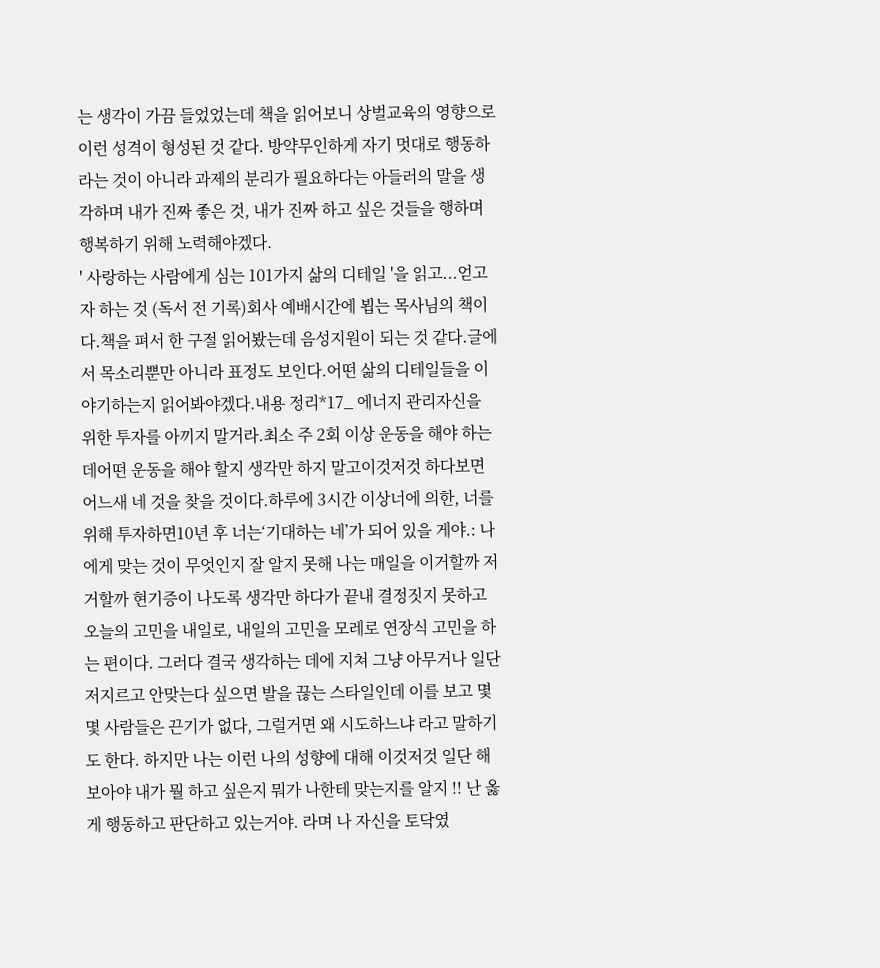는 생각이 가끔 들었었는데 책을 읽어보니 상벌교육의 영향으로 이런 성격이 형성된 것 같다. 방약무인하게 자기 멋대로 행동하라는 것이 아니라 과제의 분리가 필요하다는 아들러의 말을 생각하며 내가 진짜 좋은 것, 내가 진짜 하고 싶은 것들을 행하며 행복하기 위해 노력해야겠다.
' 사랑하는 사람에게 심는 101가지 삶의 디테일 '을 읽고...얻고자 하는 것 (독서 전 기록)회사 예배시간에 뵙는 목사님의 책이다.책을 펴서 한 구절 읽어봤는데 음성지원이 되는 것 같다.글에서 목소리뿐만 아니라 표정도 보인다.어떤 삶의 디테일들을 이야기하는지 읽어봐야겠다.내용 정리*17_ 에너지 관리자신을 위한 투자를 아끼지 말거라.최소 주 2회 이상 운동을 해야 하는데어떤 운동을 해야 할지 생각만 하지 말고이것저것 하다보면 어느새 네 것을 찾을 것이다.하루에 3시간 이상너에 의한, 너를 위해 투자하면10년 후 너는‘기대하는 네’가 되어 있을 게야.: 나에게 맞는 것이 무엇인지 잘 알지 못해 나는 매일을 이거할까 저거할까 현기증이 나도록 생각만 하다가 끝내 결정짓지 못하고 오늘의 고민을 내일로, 내일의 고민을 모레로 연장식 고민을 하는 편이다. 그러다 결국 생각하는 데에 지쳐 그냥 아무거나 일단 저지르고 안맞는다 싶으면 발을 끊는 스타일인데 이를 보고 몇몇 사람들은 끈기가 없다, 그럴거면 왜 시도하느냐 라고 말하기도 한다. 하지만 나는 이런 나의 성향에 대해 이것저것 일단 해보아야 내가 뭘 하고 싶은지 뭐가 나한테 맞는지를 알지 !! 난 옳게 행동하고 판단하고 있는거야. 라며 나 자신을 토닥였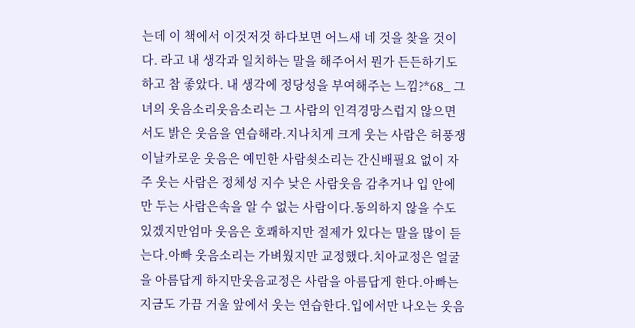는데 이 책에서 이것저것 하다보면 어느새 네 것을 찾을 것이다. 라고 내 생각과 일치하는 말을 해주어서 뭔가 든든하기도 하고 참 좋았다. 내 생각에 정당성을 부여해주는 느낌?*68_ 그녀의 웃음소리웃음소리는 그 사람의 인격경망스럽지 않으면서도 밝은 웃음을 연습해라.지나치게 크게 웃는 사람은 허풍쟁이날카로운 웃음은 예민한 사람쇳소리는 간신배필요 없이 자주 웃는 사람은 정체성 지수 낮은 사람웃음 감추거나 입 안에만 두는 사람은속을 알 수 없는 사람이다.동의하지 않을 수도 있겠지만엄마 웃음은 호쾌하지만 절제가 있다는 말을 많이 듣는다.아빠 웃음소리는 가벼웠지만 교정했다.치아교정은 얼굴을 아름답게 하지만웃음교정은 사람을 아름답게 한다.아빠는 지금도 가끔 거울 앞에서 웃는 연습한다.입에서만 나오는 웃음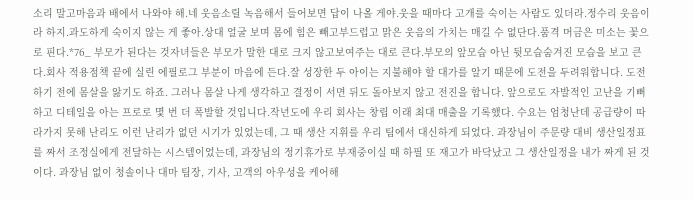소리 말고마음과 배에서 나와야 해.네 웃음소릴 녹음해서 들어보면 답이 나올 게야.웃을 때마다 고개를 숙이는 사람도 있더라.정수리 웃음이라 하지.과도하게 숙이지 않는 게 좋아.상대 얼굴 보며 몸에 힘은 빼고부드럽고 맑은 웃음의 가치는 매길 수 없단다.품격 머금은 미소는 꽃으로 핀다.*76_ 부모가 된다는 것자녀들은 부모가 말한 대로 크지 않고보여주는 대로 큰다.부모의 앞모습 아닌 뒷모습숨겨진 모습을 보고 큰다.회사 적용점책 끝에 실린 에필로그 부분이 마음에 든다.잘 성장한 두 아이는 지불해야 할 대가를 알기 때문에 도전을 두려워합니다. 도전하기 전에 몸살을 앓기도 하죠. 그러나 몸살 나게 생각하고 결정이 서면 뒤도 돌아보지 않고 전진을 합니다. 앞으로도 자발적인 고난을 기뻐하고 디테일을 아는 프로로 몇 번 더 폭발할 것입니다.작년도에 우리 회사는 창립 이래 최대 매출을 기록했다. 수요는 엄청난데 공급량이 따라가지 못해 난리도 이런 난리가 없던 시기가 있었는데, 그 때 생산 지휘를 우리 팀에서 대신하게 되었다. 과장님이 주문량 대비 생산일정표를 짜서 조정실에게 전달하는 시스템이었는데, 과장님의 정기휴가로 부재중이실 때 하필 또 재고가 바닥났고 그 생산일정을 내가 짜게 된 것이다. 과장님 없이 청솔이나 대마 팀장, 기사, 고객의 아우성을 케어해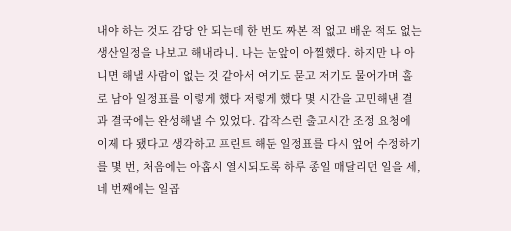내야 하는 것도 감당 안 되는데 한 번도 짜본 적 없고 배운 적도 없는 생산일정을 나보고 해내라니. 나는 눈앞이 아찔했다. 하지만 나 아니면 해낼 사람이 없는 것 같아서 여기도 묻고 저기도 물어가며 홀로 남아 일정표를 이렇게 했다 저렇게 했다 몇 시간을 고민해낸 결과 결국에는 완성해낼 수 있었다. 갑작스런 출고시간 조정 요청에 이제 다 됐다고 생각하고 프린트 해둔 일정표를 다시 엎어 수정하기를 몇 번, 처음에는 아홉시 열시되도록 하루 종일 매달리던 일을 세, 네 번째에는 일곱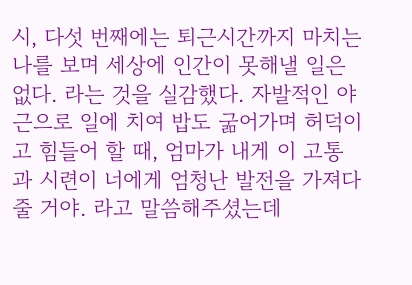시, 다섯 번째에는 퇴근시간까지 마치는 나를 보며 세상에 인간이 못해낼 일은 없다. 라는 것을 실감했다. 자발적인 야근으로 일에 치여 밥도 굶어가며 허덕이고 힘들어 할 때, 엄마가 내게 이 고통과 시련이 너에게 엄청난 발전을 가져다 줄 거야. 라고 말씀해주셨는데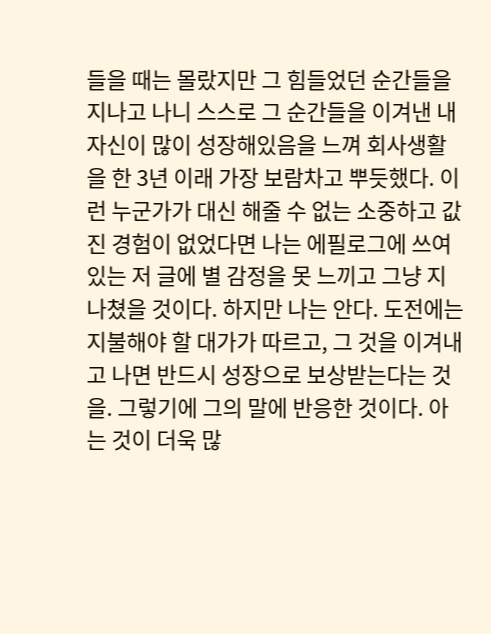들을 때는 몰랐지만 그 힘들었던 순간들을 지나고 나니 스스로 그 순간들을 이겨낸 내 자신이 많이 성장해있음을 느껴 회사생활을 한 3년 이래 가장 보람차고 뿌듯했다. 이런 누군가가 대신 해줄 수 없는 소중하고 값진 경험이 없었다면 나는 에필로그에 쓰여 있는 저 글에 별 감정을 못 느끼고 그냥 지나쳤을 것이다. 하지만 나는 안다. 도전에는 지불해야 할 대가가 따르고, 그 것을 이겨내고 나면 반드시 성장으로 보상받는다는 것을. 그렇기에 그의 말에 반응한 것이다. 아는 것이 더욱 많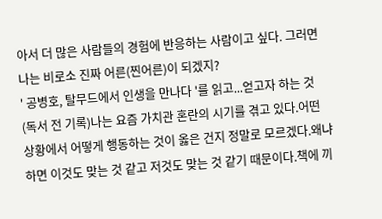아서 더 많은 사람들의 경험에 반응하는 사람이고 싶다. 그러면 나는 비로소 진짜 어른(찐어른)이 되겠지?
' 공병호, 탈무드에서 인생을 만나다 '를 읽고...얻고자 하는 것 (독서 전 기록)나는 요즘 가치관 혼란의 시기를 겪고 있다.어떤 상황에서 어떻게 행동하는 것이 옳은 건지 정말로 모르겠다.왜냐하면 이것도 맞는 것 같고 저것도 맞는 것 같기 때문이다.책에 끼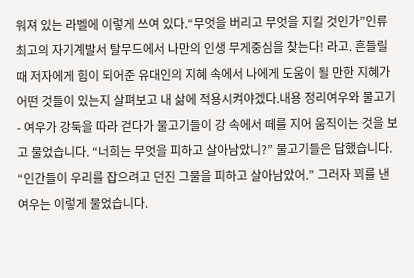워져 있는 라벨에 이렇게 쓰여 있다.“무엇을 버리고 무엇을 지킬 것인가”인류 최고의 자기계발서 탈무드에서 나만의 인생 무게중심을 찾는다! 라고. 흔들릴 때 저자에게 힘이 되어준 유대인의 지혜 속에서 나에게 도움이 될 만한 지혜가 어떤 것들이 있는지 살펴보고 내 삶에 적용시켜야겠다.내용 정리여우와 물고기 - 여우가 강둑을 따라 걷다가 물고기들이 강 속에서 떼를 지어 움직이는 것을 보고 물었습니다. “너희는 무엇을 피하고 살아남았니?” 물고기들은 답했습니다. “인간들이 우리를 잡으려고 던진 그물을 피하고 살아남았어.” 그러자 꾀를 낸 여우는 이렇게 물었습니다.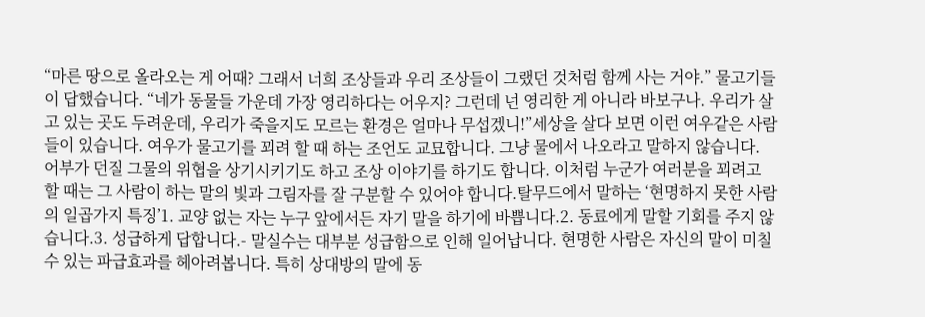“마른 땅으로 올라오는 게 어때? 그래서 너희 조상들과 우리 조상들이 그랬던 것처럼 함께 사는 거야.” 물고기들이 답했습니다. “네가 동물들 가운데 가장 영리하다는 어우지? 그런데 넌 영리한 게 아니라 바보구나. 우리가 살고 있는 곳도 두려운데, 우리가 죽을지도 모르는 환경은 얼마나 무섭겠니!”세상을 살다 보면 이런 여우같은 사람들이 있습니다. 여우가 물고기를 꾀려 할 때 하는 조언도 교묘합니다. 그냥 물에서 나오라고 말하지 않습니다. 어부가 던질 그물의 위협을 상기시키기도 하고 조상 이야기를 하기도 합니다. 이처럼 누군가 여러분을 꾀려고 할 때는 그 사람이 하는 말의 빛과 그림자를 잘 구분할 수 있어야 합니다.탈무드에서 말하는 ‘현명하지 못한 사람의 일곱가지 특징’1. 교양 없는 자는 누구 앞에서든 자기 말을 하기에 바쁩니다.2. 동료에게 말할 기회를 주지 않습니다.3. 성급하게 답합니다.- 말실수는 대부분 성급함으로 인해 일어납니다. 현명한 사람은 자신의 말이 미칠 수 있는 파급효과를 헤아려봅니다. 특히 상대방의 말에 동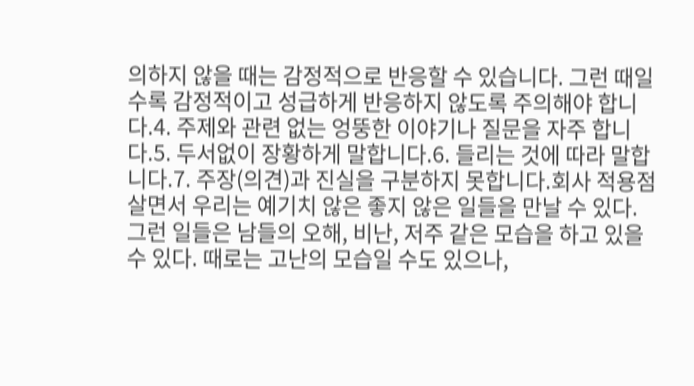의하지 않을 때는 감정적으로 반응할 수 있습니다. 그런 때일수록 감정적이고 성급하게 반응하지 않도록 주의해야 합니다.4. 주제와 관련 없는 엉뚱한 이야기나 질문을 자주 합니다.5. 두서없이 장황하게 말합니다.6. 들리는 것에 따라 말합니다.7. 주장(의견)과 진실을 구분하지 못합니다.회사 적용점살면서 우리는 예기치 않은 좋지 않은 일들을 만날 수 있다. 그런 일들은 남들의 오해, 비난, 저주 같은 모습을 하고 있을 수 있다. 때로는 고난의 모습일 수도 있으나,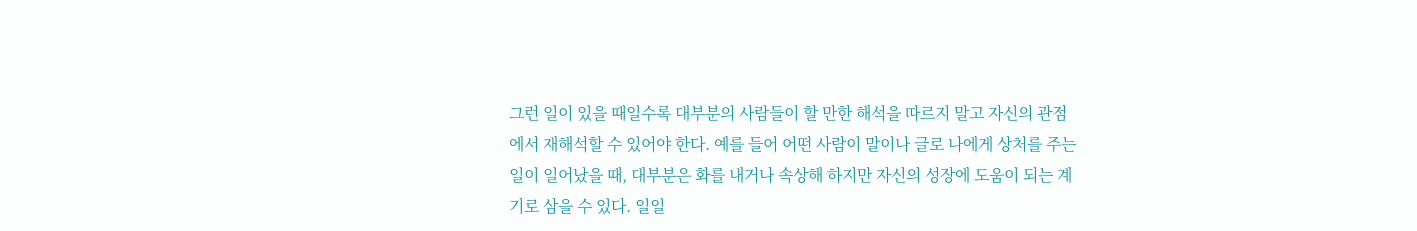그런 일이 있을 때일수록 대부분의 사람들이 할 만한 해석을 따르지 말고 자신의 관점에서 재해석할 수 있어야 한다. 예를 들어 어떤 사람이 말이나 글로 나에게 상처를 주는 일이 일어났을 때, 대부분은 화를 내거나 속상해 하지만 자신의 성장에 도움이 되는 계기로 삼을 수 있다. 일일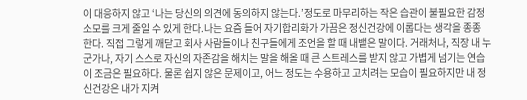이 대응하지 않고 ‘나는 당신의 의견에 동의하지 않는다.’정도로 마무리하는 작은 습관이 불필요한 감정 소모를 크게 줄일 수 있게 한다.나는 요즘 들어 자기합리화가 가끔은 정신건강에 이롭다는 생각을 종종 한다. 직접 그렇게 깨닫고 회사 사람들이나 친구들에게 조언을 할 때 내뱉은 말이다. 거래처나, 직장 내 누군가나, 자기 스스로 자신의 자존감을 해치는 말을 해올 때 큰 스트레스를 받지 않고 가볍게 넘기는 연습이 조금은 필요하다. 물론 쉽지 않은 문제이고, 어느 정도는 수용하고 고치려는 모습이 필요하지만 내 정신건강은 내가 지켜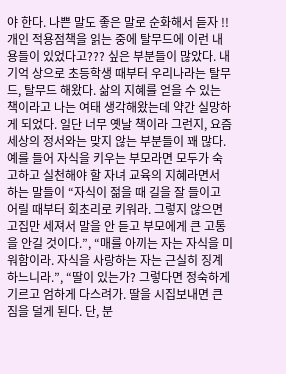야 한다. 나쁜 말도 좋은 말로 순화해서 듣자 !!개인 적용점책을 읽는 중에 탈무드에 이런 내용들이 있었다고??? 싶은 부분들이 많았다. 내 기억 상으로 초등학생 때부터 우리나라는 탈무드, 탈무드 해왔다. 삶의 지혜를 얻을 수 있는 책이라고 나는 여태 생각해왔는데 약간 실망하게 되었다. 일단 너무 옛날 책이라 그런지, 요즘 세상의 정서와는 맞지 않는 부분들이 꽤 많다. 예를 들어 자식을 키우는 부모라면 모두가 숙고하고 실천해야 할 자녀 교육의 지혜라면서 하는 말들이 “자식이 젊을 때 길을 잘 들이고 어릴 때부터 회초리로 키워라. 그렇지 않으면 고집만 세져서 말을 안 듣고 부모에게 큰 고통을 안길 것이다.”, “매를 아끼는 자는 자식을 미워함이라. 자식을 사랑하는 자는 근실히 징계하느니라.”, “딸이 있는가? 그렇다면 정숙하게 기르고 엄하게 다스려가. 딸을 시집보내면 큰 짐을 덜게 된다. 단, 분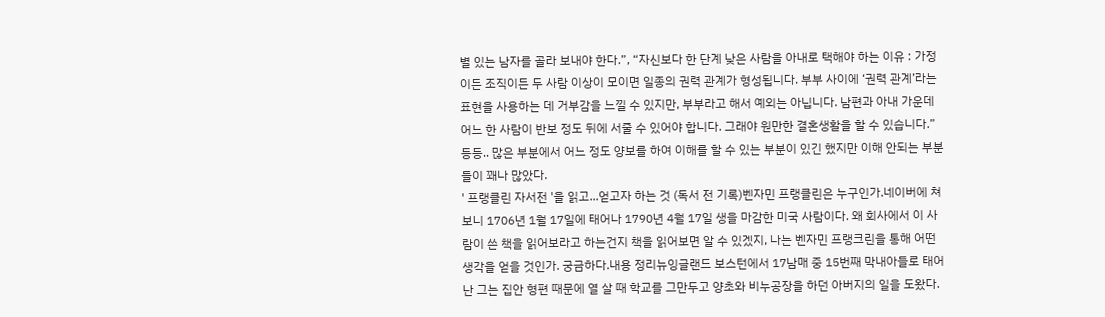별 있는 남자를 골라 보내야 한다.”, “자신보다 한 단계 낮은 사람을 아내로 택해야 하는 이유 : 가정이든 조직이든 두 사람 이상이 모이면 일종의 권력 관계가 형성됩니다. 부부 사이에 ‘권력 관계’라는 표현을 사용하는 데 거부감을 느낄 수 있지만, 부부라고 해서 예외는 아닙니다. 남편과 아내 가운데 어느 한 사람이 반보 정도 뒤에 서줄 수 있어야 합니다. 그래야 원만한 결혼생활을 할 수 있습니다.”등등.. 많은 부분에서 어느 정도 양보를 하여 이해를 할 수 있는 부분이 있긴 했지만 이해 안되는 부분들이 꽤나 많았다.
' 프랭클린 자서전 '을 읽고...얻고자 하는 것 (독서 전 기록)벤자민 프랭클린은 누구인가.네이버에 쳐보니 1706년 1월 17일에 태어나 1790년 4월 17일 생을 마감한 미국 사람이다. 왜 회사에서 이 사람이 쓴 책을 읽어보라고 하는건지 책을 읽어보면 알 수 있겠지, 나는 벤자민 프랭크린을 통해 어떤 생각을 얻을 것인가. 궁금하다.내용 정리뉴잉글랜드 보스턴에서 17남매 중 15번째 막내아들로 태어난 그는 집안 형편 때문에 열 살 때 학교를 그만두고 양초와 비누공장을 하던 아버지의 일을 도왔다.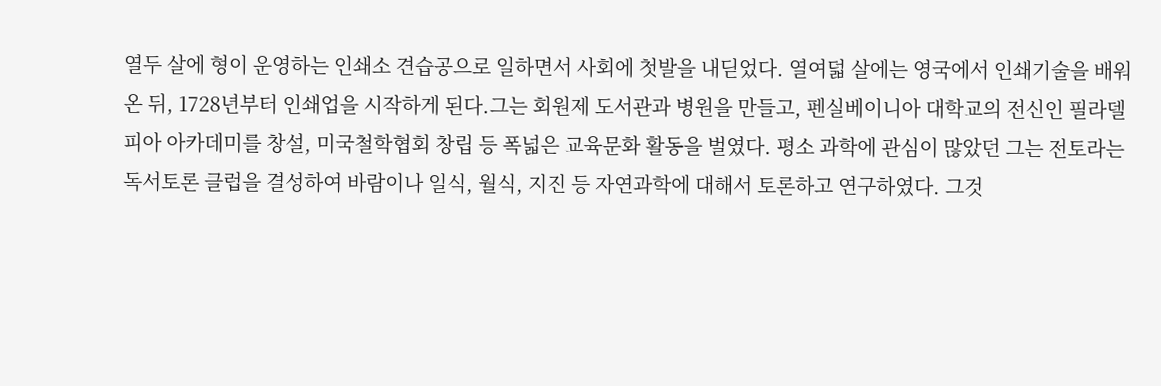열두 살에 형이 운영하는 인쇄소 견습공으로 일하면서 사회에 첫발을 내딛었다. 열여덟 살에는 영국에서 인쇄기술을 배워온 뒤, 1728년부터 인쇄업을 시작하게 된다.그는 회원제 도서관과 병원을 만들고, 펜실베이니아 대학교의 전신인 필라델피아 아카데미를 창설, 미국철학협회 창립 등 폭넓은 교육문화 활동을 벌였다. 평소 과학에 관심이 많았던 그는 전토라는 독서토론 클럽을 결성하여 바람이나 일식, 월식, 지진 등 자연과학에 대해서 토론하고 연구하였다. 그것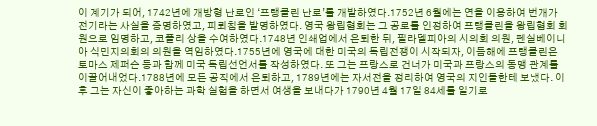이 계기가 되어, 1742년에 개방형 난로인 ‘프랭클린 난로’를 개발하였다.1752년 6월에는 연을 이용하여 번개가 전기라는 사실을 증명하였고, 피뢰침을 발명하였다. 영국 왕립협회는 그 공로를 인정하여 프랭클린을 왕립협회 회원으로 임명하고, 코플리 상을 수여하였다.1748년 인쇄업에서 은퇴한 뒤, 필라델피아의 시의회 의원, 펜실베이니아 식민지의회의 의원을 역임하였다.1755년에 영국에 대한 미국의 독립전쟁이 시작되자, 이듬해에 프랭클린은 토마스 제퍼슨 등과 함께 미국 독립선언서를 작성하였다. 또 그는 프랑스로 건너가 미국과 프랑스의 동맹 관계를 이끌어내었다.1788년에 모든 공직에서 은퇴하고, 1789년에는 자서전을 정리하여 영국의 지인들한테 보냈다. 이후 그는 자신이 좋아하는 과학 실험을 하면서 여생을 보내다가 1790년 4월 17일 84세를 일기로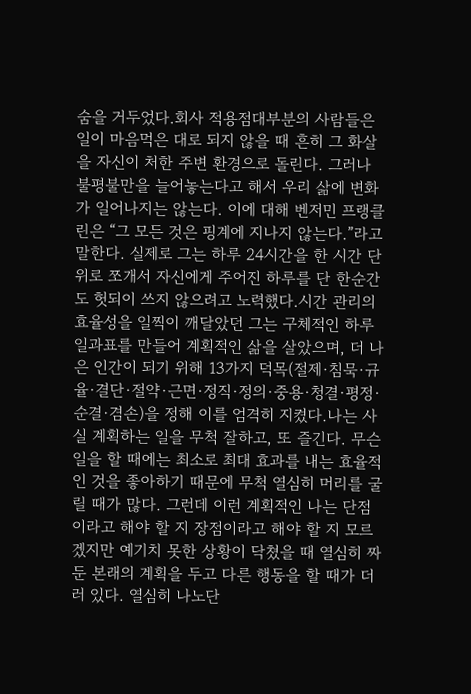숨을 거두었다.회사 적용점대부분의 사람들은 일이 마음먹은 대로 되지 않을 때 흔히 그 화살을 자신이 처한 주변 환경으로 돌린다. 그러나 불평불만을 늘어놓는다고 해서 우리 삶에 변화가 일어나지는 않는다. 이에 대해 벤저민 프랭클린은 “그 모든 것은 핑계에 지나지 않는다.”라고 말한다. 실제로 그는 하루 24시간을 한 시간 단위로 쪼개서 자신에게 주어진 하루를 단 한순간도 헛되이 쓰지 않으려고 노력했다.시간 관리의 효율성을 일찍이 깨달았던 그는 구체적인 하루 일과표를 만들어 계획적인 삶을 살았으며, 더 나은 인간이 되기 위해 13가지 덕목(절제·침묵·규율·결단·절약·근면·정직·정의·중용·청결·평정·순결·겸손)을 정해 이를 엄격히 지켰다.나는 사실 계획하는 일을 무척 잘하고, 또 즐긴다. 무슨 일을 할 때에는 최소로 최대 효과를 내는 효율적인 것을 좋아하기 때문에 무척 열심히 머리를 굴릴 때가 많다. 그런데 이런 계획적인 나는 단점이라고 해야 할 지 장점이라고 해야 할 지 모르겠지만 예기치 못한 상황이 닥쳤을 때 열심히 짜 둔 본래의 계획을 두고 다른 행동을 할 때가 더러 있다. 열심히 나노단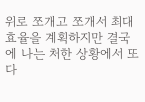위로 쪼개고 쪼개서 최대 효율을 계획하지만 결국에 나는 처한 상황에서 또 다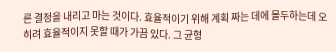른 결정을 내리고 마는 것이다. 효율적이기 위해 계획 짜는 데에 몰두하는데 오히려 효율적이지 못할 때가 가끔 있다. 그 균형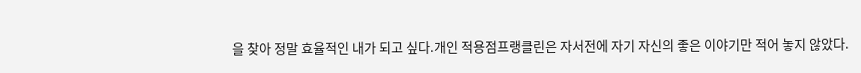을 찾아 정말 효율적인 내가 되고 싶다.개인 적용점프랭클린은 자서전에 자기 자신의 좋은 이야기만 적어 놓지 않았다.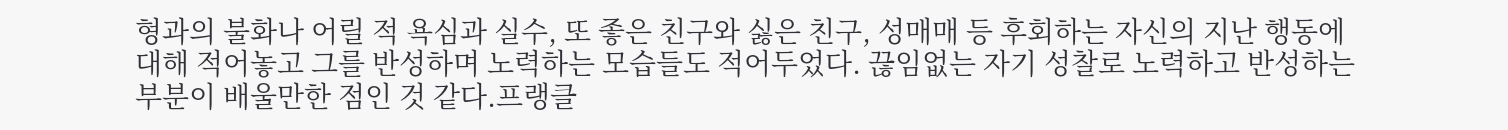형과의 불화나 어릴 적 욕심과 실수, 또 좋은 친구와 싫은 친구, 성매매 등 후회하는 자신의 지난 행동에 대해 적어놓고 그를 반성하며 노력하는 모습들도 적어두었다. 끊임없는 자기 성찰로 노력하고 반성하는 부분이 배울만한 점인 것 같다.프랭클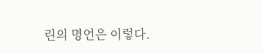린의 명언은 이렇다.